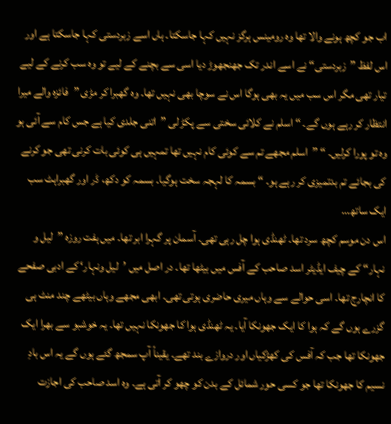اب جو کچھ ہونے والا تھا وہ رومینس ہرگز نہیں کہا جاسکتا۔ ہاں اسے زبردستی کہا جاسکتا ہے اور اس لفظ ”زبردستی“ نے اسے اندر تک جھنجھوڑ دیا اسی سے بچنے کے لیے تو وہ سب کرنے کے لیے تیار تھی مگر اس سب میں یہ بھی ہوگا اس نے سوچا بھی نہیں تھا۔ وہ گھبرا کر مڑی ”فائزہ والے میرا انتظار کر رہے ہوں گے۔ “ اسلم نے کلائی سختی سے پکڑ لی ”اتنی جلدی کیا ہے جس کام سے آئی ہو وہ تو پورا کرلیں۔ “ ”اسلم مجھے تم سے کوئی کام نہیں تھا تمہیں ہی کوئی بات کرنی تھی جو کرنے کی بجائے تم بدتمیزی کر رہے ہو۔ “ بسمہ کا لہجہ سخت ہوگیا۔ بسمہ کو دکھ، ڈر اور گھبراہٹ سب ایک ساتھ…
اس دن موسم کچھ سرد تھا۔ ٹھنڈی ہوا چل رہی تھی۔ آسمان پر گہرا ابر تھا۔ میں ہفت روزہ ”لیل و نہار“ کے چیف ایڈیٹر اسد صاحب کے آفس میں بیٹھا تھا۔ در اصل میں ’لیل ونہار‘ کے ادبی صفحے کا انچارج تھا۔ اسی حوالے سے وہاں میری حاضری ہوتی تھی۔ ابھی مجھے وہاں بیٹھے چند منٹ ہی گزرے ہوں گے کہ ہوا کا ایک جھونکا آیا۔ یہ ٹھنڈی ہوا کا جھونکا نہیں تھا۔ یہ خوشبو سے بھرا ایک جھونکا تھا جب کہ آفس کی کھڑکیاں اور دروازے بند تھے۔ یقیناً آپ سمجھ گئے ہوں گے یہ اس بادِ نسیم کا جھونکا تھا جو کسی حور شمائل کے بدن کو چھو کر آتی ہے۔ وہ اسد صاحب کی اجازت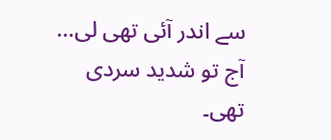سے اندر آئی تھی لی…
آج تو شدید سردی تھی۔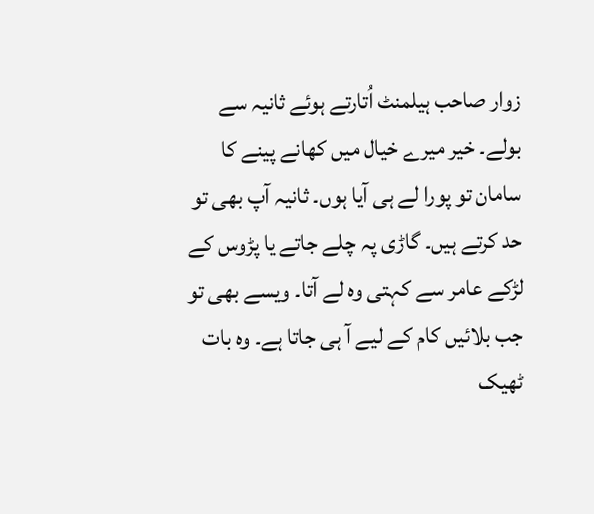زوار صاحب ہیلمنٹ اُتارتے ہوئے ثانیہ سے بولے۔ خیر میرے خیال میں کھانے پینے کا سامان تو پورا لے ہی آیا ہوں۔ ثانیہ آپ بھی تو حد کرتے ہیں۔ گاڑی پہ چلے جاتے یا پڑوس کے لڑکے عامر سے کہتی وہ لے آتا۔ ویسے بھی تو جب بلائیں کام کے لیے آ ہی جاتا ہے۔ وہ بات ٹھیک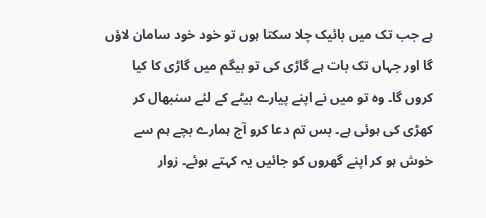ہے جب تک میں بائیک چلا سکتا ہوں تو خود خود سامان لاؤں گا اور جہاں تک بات ہے گاڑی کی تو بیگم میں گاڑی کا کیا کروں گا۔ وہ تو میں نے اپنے پیارے بیٹے کے لئے سنبھال کر کھڑی کی ہوئی ہے۔ بس تم دعا کرو آج ہمارے بچے ہم سے خوش ہو کر اپنے گھروں کو جائیں یہ کہتے ہوئے۔ زوار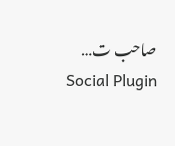صاحب ت…
Social Plugin